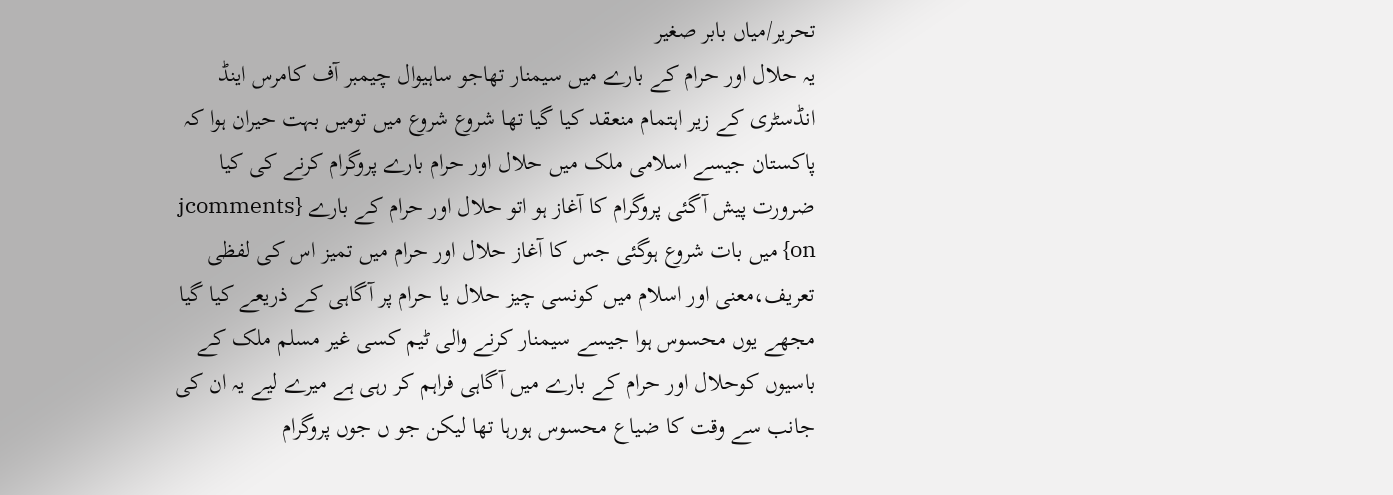تحریر/میاں بابر صغیر
یہ حلال اور حرام کے بارے میں سیمنار تھاجو ساہیوال چیمبر آف کامرس اینڈ انڈسٹری کے زیر اہتمام منعقد کیا گیا تھا شروع شروع میں تومیں بہت حیران ہوا کہ پاکستان جیسے اسلامی ملک میں حلال اور حرام بارے پروگرام کرنے کی کیا ضرورت پیش آگئی پروگرام کا آغاز ہو اتو حلال اور حرام کے بارے {jcomments on} میں بات شروع ہوگئی جس کا آغاز حلال اور حرام میں تمیز اس کی لفظی تعریف،معنی اور اسلام میں کونسی چیز حلال یا حرام پر آگاہی کے ذریعے کیا گیا مجھے یوں محسوس ہوا جیسے سیمنار کرنے والی ٹیم کسی غیر مسلم ملک کے باسیوں کوحلال اور حرام کے بارے میں آگاہی فراہم کر رہی ہے میرے لیے یہ ان کی جانب سے وقت کا ضیاع محسوس ہورہا تھا لیکن جو ں جوں پروگرام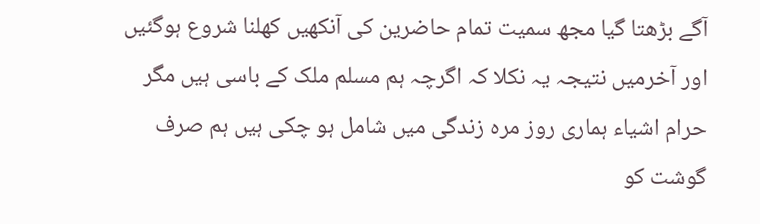آگے بڑھتا گیا مجھ سمیت تمام حاضرین کی آنکھیں کھلنا شروع ہوگئیں اور آخرمیں نتیجہ یہ نکلا کہ اگرچہ ہم مسلم ملک کے باسی ہیں مگر حرام اشیاء ہماری روز مرہ زندگی میں شامل ہو چکی ہیں ہم صرف گوشت کو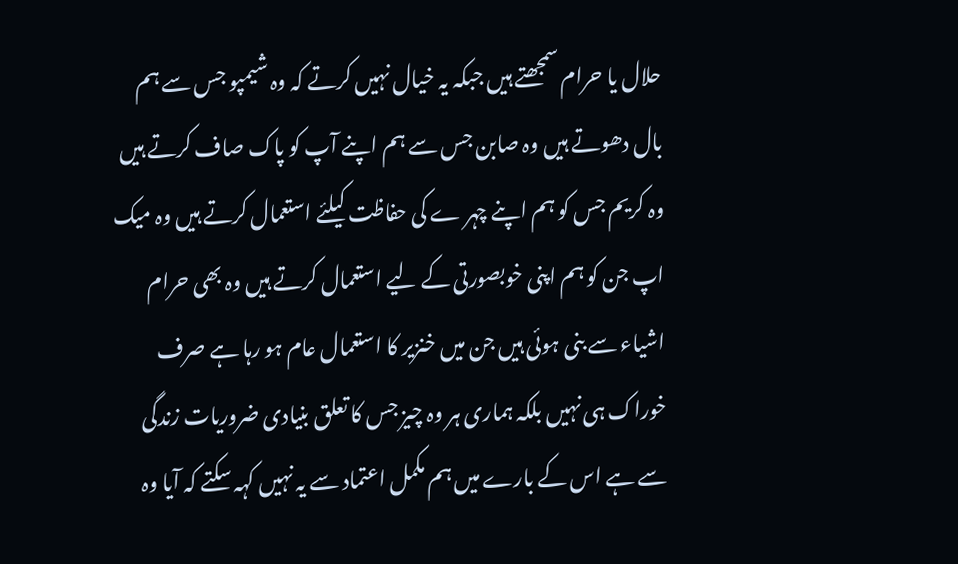حلال یا حرام سمجھتے ہیں جبکہ یہ خیال نہیں کرتے کہ وہ شیمپو جس سے ہم بال دھوتے ہیں وہ صابن جس سے ہم اپنے آپ کو پاک صاف کرتے ہیں وہ کریم جس کو ہم اپنے چہر ے کی حفاظت کیلئے استعمال کرتے ہیں وہ میک اپ جن کو ہم اپنی خوبصورتی کے لیے استعمال کرتے ہیں وہ بھی حرام اشیاء سے بنی ہوئی ہیں جن میں خنزیر کا استعمال عام ہو رہا ہے صرف خوراک ہی نہیں بلکہ ہماری ہر وہ چیز جس کا تعلق بنیادی ضروریات زندگی سے ہے اس کے بارے میں ہم مکمل اعتماد سے یہ نہیں کہہ سکتے کہ آیا وہ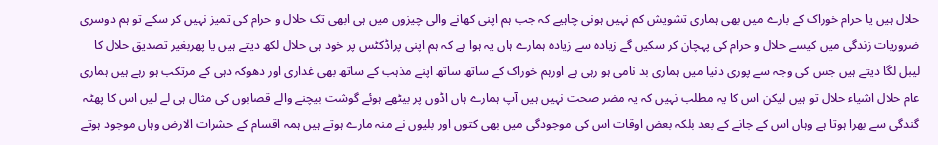حلال ہیں یا حرام خوراک کے بارے میں بھی ہماری تشویش کم نہیں ہونی چاہیے کہ جب ہم اپنی کھانے والی چیزوں میں ہی ابھی تک حلال و حرام کی تمیز نہیں کر سکے تو ہم دوسری ضروریات زندگی میں کیسے حلال و حرام کی پہچان کر سکیں گے زیادہ سے زیادہ ہمارے ہاں یہ ہوا ہے کہ ہم اپنی پراڈکٹس پر خود ہی حلال لکھ دیتے ہیں یا پھربغیر تصدیق حلال کا لیبل لگا دیتے ہیں جس کی وجہ سے پوری دنیا میں ہماری بد نامی ہو رہی ہے اورہم خوراک کے ساتھ ساتھ اپنے مذہب کے ساتھ بھی غداری اور دھوکہ دہی کے مرتکب ہو رہے ہیں ہماری عام حلال اشیاء حلال تو ہیں لیکن اس کا یہ مطلب نہیں کہ یہ مضر صحت نہیں ہیں آپ ہمارے ہاں اڈوں پر بیٹھے ہوئے گوشت بیچنے والے قصابوں کی مثال ہی لے لیں اس کا پھٹہ گندگی سے بھرا ہوتا ہے وہاں اس کے جانے کے بعد بلکہ بعض اوقات اس کی موجودگی میں بھی کتوں اور بلیوں نے منہ مارے ہوتے ہیں ہمہ اقسام کے حشرات الارض وہاں موجود ہوتے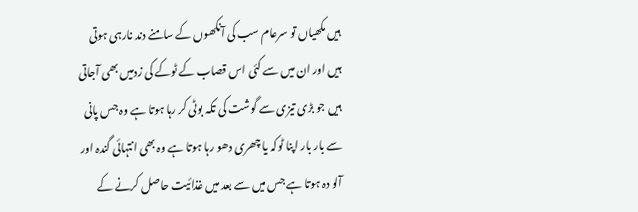ہیں مکھیاں تو سرعام سب کی آنکھوں کے سامنے دند نارہی ہوتی ہیں اور ان میں سے کئی اس قصاب کے ٹوکے کی زدمیں بھی آجاتی ہیں جو بڑی تیزی سے گوشت کی تکہ بوٹی کر رہا ہوتا ہے وہ جس پانی سے بار بار اپنا ٹوکہ یا چھری دھو رہا ہوتا ہے وہ بھی انتہائی گندہ اور آلو دہ ہوتا ہے جس میں سے بعد میں غذائیت حاصل کرنے کے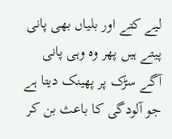لیے کتے اور بلیاں بھی پانی پیتے ہیں پھر وہ وہی پانی آگے سڑک پر پھینک دیتا ہے جو آلودگی کا باعث بن کر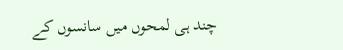چند ہی لمحوں میں سانسوں کے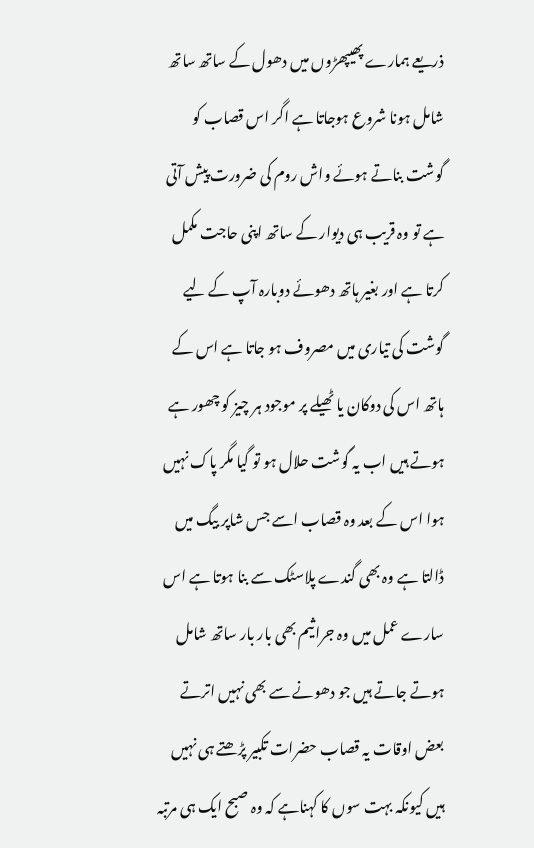ذریعے ہمارے پھیپھڑوں میں دھول کے ساتھ ساتھ شامل ہونا شروع ہوجاتا ہے اگر اس قصاب کو گوشت بناتے ہوئے واش روم کی ضرورت پیش آتی ہے تو وہ قریب ہی دیوار کے ساتھ اپنی حاجت مکمل کرتا ہے اور بغیر ہاتھ دھوئے دوبارہ آپ کے لیے گوشت کی تیاری میں مصروف ہو جاتا ہے اس کے ہاتھ اس کی دوکان یا ٹھیلے پر موجود ہر چیز کو چھور ہے ہوتے ہیں اب یہ گوشت حلال ہو تو گیا مگر پاک نہیں ہوا اس کے بعد وہ قصاب اسے جس شاپر بیگ میں ڈالتا ہے وہ بھی گندے پلاسٹک سے بنا ہوتا ہے اس سارے عمل میں وہ جراثیم بھی بار بار ساتھ شامل ہوتے جاتے ہیں جو دھونے سے بھی نہیں اترتے بعض اوقات یہ قصاب حضرات تکبیر پڑھتے ہی نہیں ہیں کیونکہ بہت سوں کا کہناہے کہ وہ صبح ایک ہی مرتبہ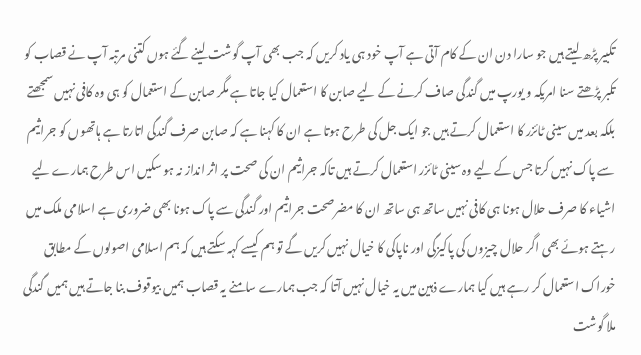تکبیر پڑھ لیتے ہیں جو سارا دن ان کے کام آتی ہے آپ خود ہی یاد کریں کہ جب بھی آپ گوشت لینے گئے ہوں کتنی مرتبہ آپ نے قصاب کو تکبر پڑھتے سنا امریکہ و یورپ میں گندگی صاف کرنے کے لیے صابن کا استعمال کیا جاتا ہے مگر صابن کے استعمال کو ہی وہ کافی نہیں سمجھتے بلکہ بعد میں سینی ٹائزر کا استعمال کرتے ہیں جو ایک جل کی طرح ہوتا ہے ان کا کہنا ہے کہ صابن صرف گندگی اتارتا ہے ہاتھوں کو جراثیم سے پاک نہیں کرتا جس کے لیے وہ سینی ٹائزر استعمال کرتے ہیں تاکہ جراثیم ان کی صحت پر اثر انداز نہ ہو سکیں اس طرح ہمارے لیے اشیاء کا صرف حلال ہونا ہی کافی نہیں ساتھ ہی ساتھ ان کا مضرصحت جراثیم اور گندگی سے پاک ہونا بھی ضروری ہے اسلامی ملک میں رہتے ہوئے بھی اگر حلال چیزوں کی پاکیزگی اور ناپاکی کا خیال نہیں کریں گے تو ہم کیسے کہہ سکتے ہیں کہ ہم اسلامی اصولوں کے مطابق خوراک استعمال کر رہے ہیں کیا ہمارے ذہین میں یہ خیال نہیں آتا کہ جب ہمارے سامنے یہ قصاب ہمیں بیوقوف بنا جاتے ہیں ہمیں گندگی ملا گوشت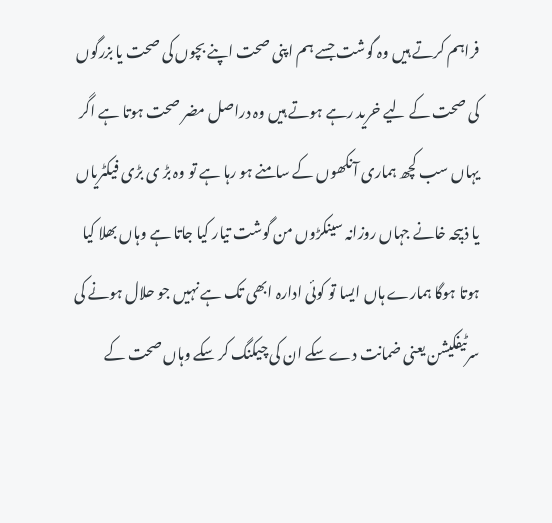فراہم کرتے ہیں وہ گوشت جسے ہم اپنی صحت اپنے بچوں کی صحت یا بزرگوں کی صحت کے لیے خرید رہے ہوتے ہیں وہ دراصل مضر صحت ہوتا ہے اگر یہاں سب کچھ ہماری آنکھوں کے سامنے ہو رہا ہے تو وہ بڑ ی بڑی فیکٹریاں یا ذبیحہ خانے جہاں روزانہ سینکڑوں من گوشت تیار کیا جاتا ہے وہاں بھلا کیا ہوتا ہوگا ہمارے ہاں ایسا تو کوئی ادارہ ابھی تک ہے نہیں جو حلال ہونے کی سرٹیفکیشن یعنی ضمانت دے سکے ان کی چیکنگ کر سکے وہاں صحت کے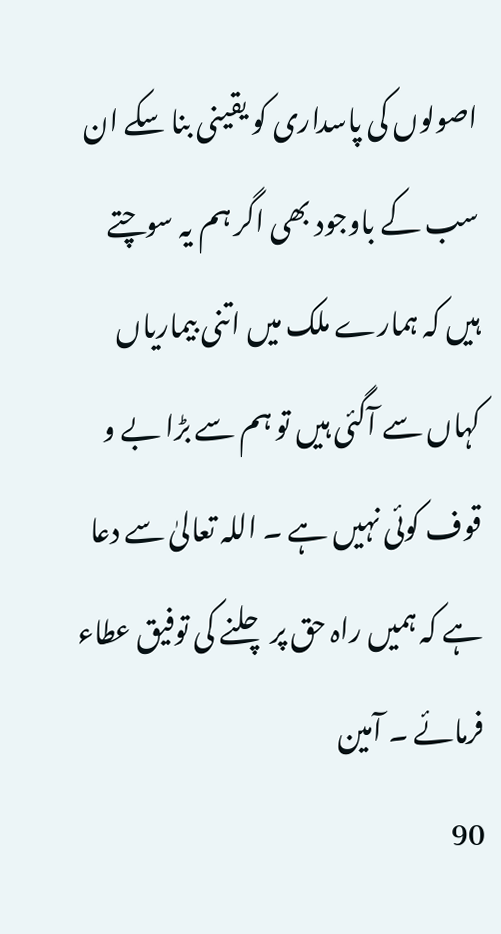اصولوں کی پاسداری کو یقینی بنا سکے ان سب کے باوجود بھی اگر ہم یہ سوچتے ہیں کہ ہمارے ملک میں اتنی بیماریاں کہاں سے آگئی ہیں تو ہم سے بڑا بے و قوف کوئی نہیں ہے ۔ اللہ تعالیٰ سے دعا ہے کہ ہمیں راہ حق پر چلنے کی توفیق عطاء فرمائے ۔ آمین
90